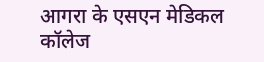आगरा के एसएन मेडिकल कॉलेज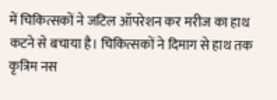में चिकित्सकों ने जटिल ऑपरेशन कर मरीज का हाथ कटने से बचाया है। चिकित्सकों ने दिमाग से हाथ तक कृत्रिम नस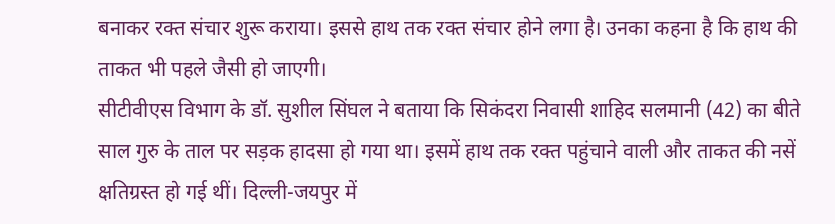बनाकर रक्त संचार शुरू कराया। इससे हाथ तक रक्त संचार होने लगा है। उनका कहना है कि हाथ की ताकत भी पहले जैसी हो जाएगी।
सीटीवीएस विभाग के डॉ. सुशील सिंघल ने बताया कि सिकंदरा निवासी शाहिद सलमानी (42) का बीते साल गुरु के ताल पर सड़क हादसा हो गया था। इसमें हाथ तक रक्त पहुंचाने वाली और ताकत की नसें क्षतिग्रस्त हो गई थीं। दिल्ली-जयपुर में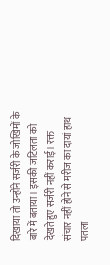दिखाया तो उन्होंने सर्जरी के जोखिमों के बारे में बताया। इसकी जटिलता को देखते हुए सर्जरी नहीं कराई। रक्त संचार नहीं होने से मरीज का दायां हाथ पतला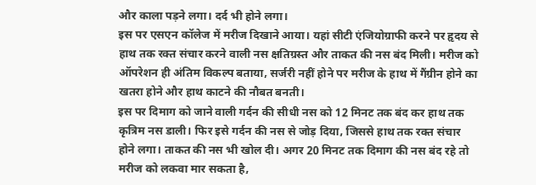और काला पड़ने लगा। दर्द भी होने लगा।
इस पर एसएन कॉलेज में मरीज दिखाने आया। यहां सीटी एंजियोग्राफी करने पर हृदय से हाथ तक रक्त संचार करने वाली नस क्षतिग्रस्त और ताकत की नस बंद मिली। मरीज को ऑपरेशन ही अंतिम विकल्प बताया, सर्जरी नहीं होने पर मरीज के हाथ में गैंग्रीन होने का खतरा होने और हाथ काटने की नौबत बनती।
इस पर दिमाग को जाने वाली गर्दन की सीधी नस को 12 मिनट तक बंद कर हाथ तक कृत्रिम नस डाली। फिर इसे गर्दन की नस से जोड़ दिया, जिससे हाथ तक रक्त संचार होने लगा। ताकत की नस भी खोल दी। अगर 20 मिनट तक दिमाग की नस बंद रहे तो मरीज को लकवा मार सकता है,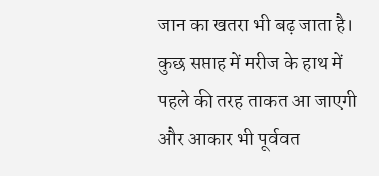जान का खतरा भी बढ़ जाता है। कुछ सप्ताह में मरीज के हाथ में पहले की तरह ताकत आ जाएगी और आकार भी पूर्ववत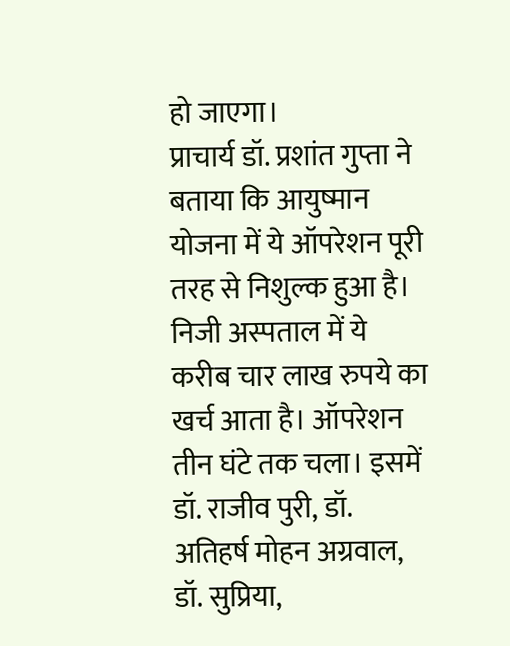हो जाएगा।
प्राचार्य डॉ. प्रशांत गुप्ता ने बताया कि आयुष्मान योजना में ये ऑपरेशन पूरी तरह से निशुल्क हुआ है। निजी अस्पताल में ये करीब चार लाख रुपये का खर्च आता है। ऑपरेशन तीन घंटे तक चला। इसमें डॉ. राजीव पुरी, डॉ. अतिहर्ष मोहन अग्रवाल, डॉ. सुप्रिया,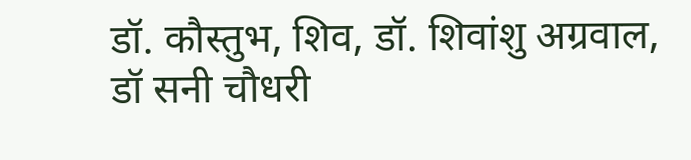डॉ. कौस्तुभ, शिव, डॉ. शिवांशु अग्रवाल, डॉ सनी चौधरी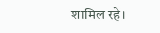शामिल रहे।